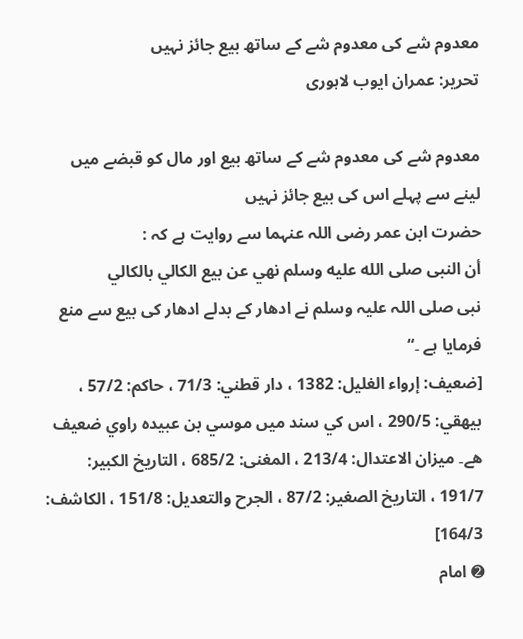معدوم شے کی معدوم شے کے ساتھ بیع جائز نہیں
تحریر: عمران ایوب لاہوری

معدوم شے کی معدوم شے کے ساتھ بیع اور مال کو قبضے میں لینے سے پہلے اس کی بیع جائز نہیں
حضرت ابن عمر رضی اللہ عنہما سے روایت ہے کہ :
أن النبى صلى الله عليه وسلم نهي عن بيع الكالي بالكالي
نبی صلی اللہ علیہ وسلم نے ادھار کے بدلے ادھار کی بیع سے منع فرمایا ہے ۔“
[ضعيف: إرواء الغليل: 1382 ، دار قطني: 71/3 ، حاكم: 57/2 ، بيهقي: 290/5 ، اس كي سند ميں موسي بن عبيده راوي ضعيف هے۔ ميزان الاعتدال: 213/4 ، المغنى: 685/2 ، التاريخ الكبير: 191/7 ، التاريخ الصغير: 87/2 ، الجرح والتعديل: 151/8 ، الكاشف: 164/3]
➋ امام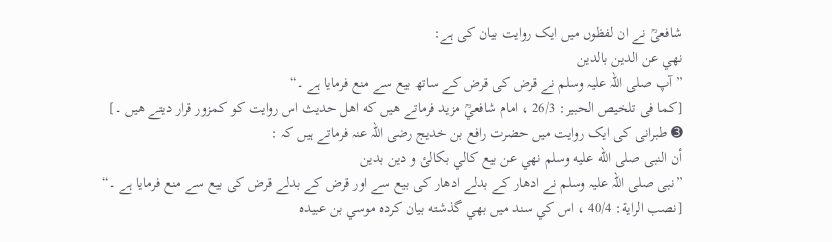شافعیؒ نے ان لفظوں میں ایک روایت بیان کی ہے:
نهي عن الدين بالدين
”آپ صلی اللہ علیہ وسلم نے قرض کی قرض کے ساتھ بیع سے منع فرمایا ہے ۔“
[كما فى تلخيص الحبير: 26/3 ، امام شافعيؒ مزيد فرماتے هيں كه اهل حديث اس روايت كو کمزور قرار ديتے هيں ۔]
➌ طبرانی کی ایک روایت میں حضرت رافع بن خدیج رضی اللہ عنہ فرماتے ہیں کہ :
أن النبى صلى الله عليه وسلم نهي عن بيع كالي بكالئ و دين بدين
”نبی صلی اللہ علیہ وسلم نے ادھار کے بدلے ادھار کی بیع سے اور قرض کے بدلے قرض کی بیع سے منع فرمایا ہے ۔“
[نصب الراية: 40/4 ، اس كي سند ميں بهي گذشته بيان كرده موسي بن عبيده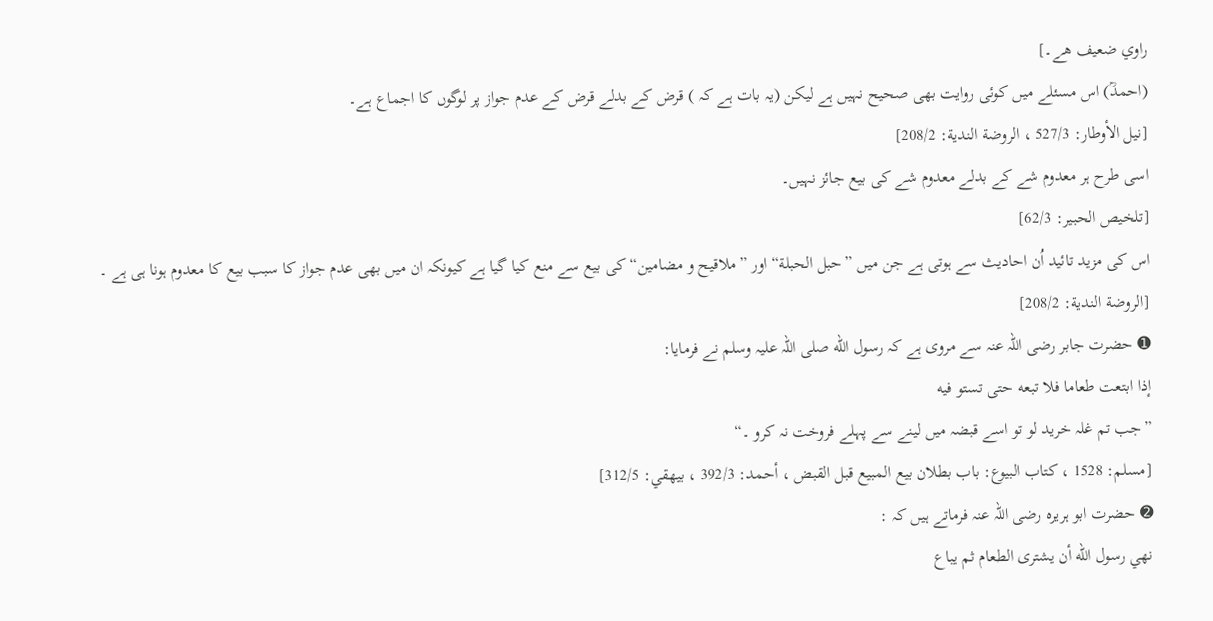راوي ضعيف هے۔]
(احمدؒ) اس مسئلے میں کوئی روایت بھی صحیح نہیں ہے لیکن (یہ بات ہے کہ ) قرض کے بدلے قرض کے عدم جواز پر لوگوں کا اجماع ہے۔
[نيل الأوطار: 527/3 ، الروضة الندية: 208/2]
اسی طرح ہر معدوم شے کے بدلے معدوم شے کی بیع جائز نہیں۔
[تلخيص الحبير: 62/3]
اس کی مزید تائید اُن احادیث سے ہوتی ہے جن میں ”حبل الحبلة“ اور ”ملاقيح و مضامين“ کی بیع سے منع کیا گیا ہے کیونکہ ان میں بھی عدم جواز کا سبب بیع کا معدوم ہونا ہی ہے ۔
[الروضة الندية: 208/2]
➊ حضرت جابر رضی اللہ عنہ سے مروی ہے کہ رسول الله صلی اللہ علیہ وسلم نے فرمایا:
إذا ابتعت طعاما فلا تبعه حتى تستو فيه
”جب تم غلہ خرید لو تو اسے قبضہ میں لینے سے پہلے فروخت نہ کرو ۔“
[مسلم: 1528 ، كتاب البيوع: باب بطلان بيع المبيع قبل القبض ، أحمد: 392/3 ، بيهقي: 312/5]
➋ حضرت ابو ہریرہ رضی اللہ عنہ فرماتے ہیں کہ :
نهي رسول الله أن يشترى الطعام ثم يباع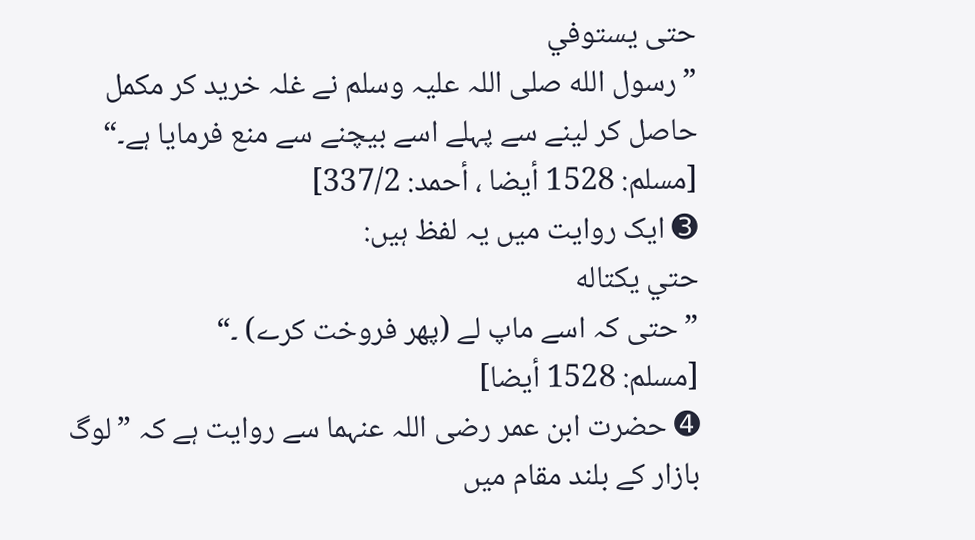حتى يستوفي
”رسول الله صلی اللہ علیہ وسلم نے غلہ خرید کر مکمل حاصل کر لینے سے پہلے اسے بیچنے سے منع فرمایا ہے۔“
[مسلم: 1528 أيضا ، أحمد: 337/2]
➌ ایک روایت میں یہ لفظ ہیں:
حتي يكتاله
”حتی کہ اسے ماپ لے (پھر فروخت کرے) ۔“
[مسلم: 1528 أيضا]
➍ حضرت ابن عمر رضی اللہ عنہما سے روایت ہے کہ ”لوگ بازار کے بلند مقام میں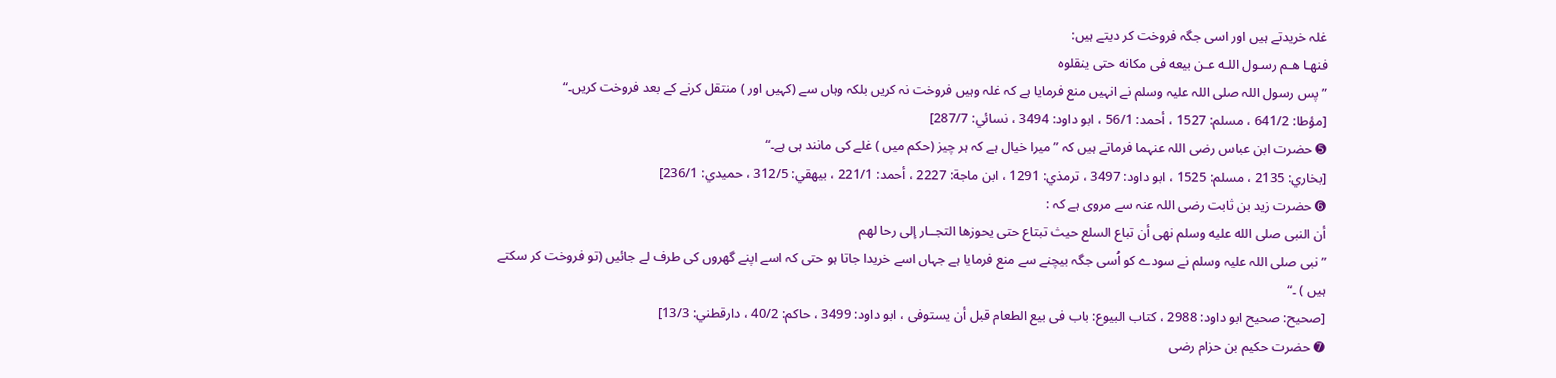غلہ خریدتے ہیں اور اسی جگہ فروخت کر دیتے ہیں:
فنهـا هـم رسـول اللـه عـن بيعه فى مكانه حتى ينقلوه
”پس رسول اللہ صلی اللہ علیہ وسلم نے انہیں منع فرمایا ہے کہ غلہ وہیں فروخت نہ کریں بلکہ وہاں سے (کہیں اور ) منتقل کرنے کے بعد فروخت کریں۔“
[مؤطا: 641/2 ، مسلم: 1527 ، أحمد: 56/1 ، ابو داود: 3494 ، نسائي: 287/7]
➎ حضرت ابن عباس رضی اللہ عنہما فرماتے ہیں کہ ”میرا خیال ہے کہ ہر چیز (حکم میں ) غلے کی مانند ہی ہے۔“
[بخاري: 2135 ، مسلم: 1525 ، ابو داود: 3497 ، ترمذي: 1291 ، ابن ماجة: 2227 ، أحمد: 221/1 ، بيهقي: 312/5 ، حميدي: 236/1]
➏ حضرت زید بن ثابت رضی اللہ عنہ سے مروی ہے کہ :
أن النبى صلى الله عليه وسلم نهى أن تباع السلع حيث تبتاع حتى يحوزها التجــار إلى رحا لهم
”نبی صلی اللہ علیہ وسلم نے سودے کو اُسی جگہ بیچنے سے منع فرمایا ہے جہاں اسے خریدا جاتا ہو حتی کہ اسے اپنے گھروں کی طرف لے جائیں (تو فروخت کر سکتے ہیں ) ۔“
[صحيح: صحيح ابو داود: 2988 ، كتاب البيوع: باب فى بيع الطعام قبل أن يستوفى ، ابو داود: 3499 ، حاكم: 40/2 ، دارقطني: 13/3]
➐ حضرت حکیم بن حزام رضی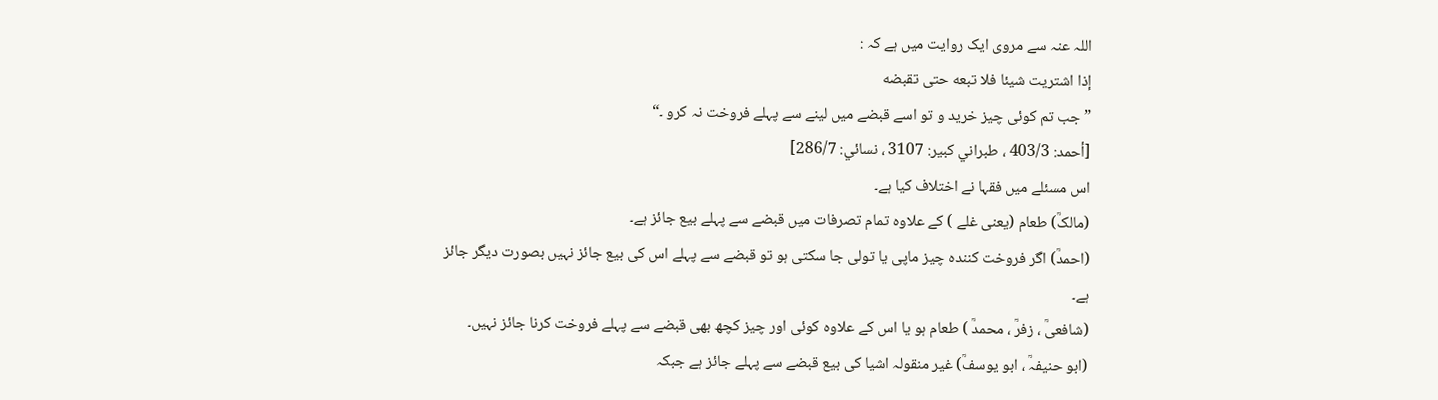اللہ عنہ سے مروی ایک روایت میں ہے کہ :
إذا اشتريت شيئا فلا تبعه حتى تقبضه
”جب تم کوئی چیز خرید و تو اسے قبضے میں لینے سے پہلے فروخت نہ کرو ۔“
[أحمد: 403/3 ، طبراني كبير: 3107 ، نسائي: 286/7]
اس مسئلے میں فقہا نے اختلاف کیا ہے۔
(مالکؒ) طعام (یعنی غلے ) کے علاوہ تمام تصرفات میں قبضے سے پہلے بیع جائز ہے۔
(احمدؒ) اگر فروخت کنندہ چیز ماپی یا تولی جا سکتی ہو تو قبضے سے پہلے اس کی بیع جائز نہیں بصورت دیگر جائز ہے۔
(شافعیؒ ، زفرؒ ، محمدؒ ) طعام ہو یا اس کے علاوہ کوئی اور چیز کچھ بھی قبضے سے پہلے فروخت کرنا جائز نہیں۔
(ابو حنیفہؒ ، ابو یوسفؒ) غیر منقولہ اشیا کی بیع قبضے سے پہلے جائز ہے جبکہ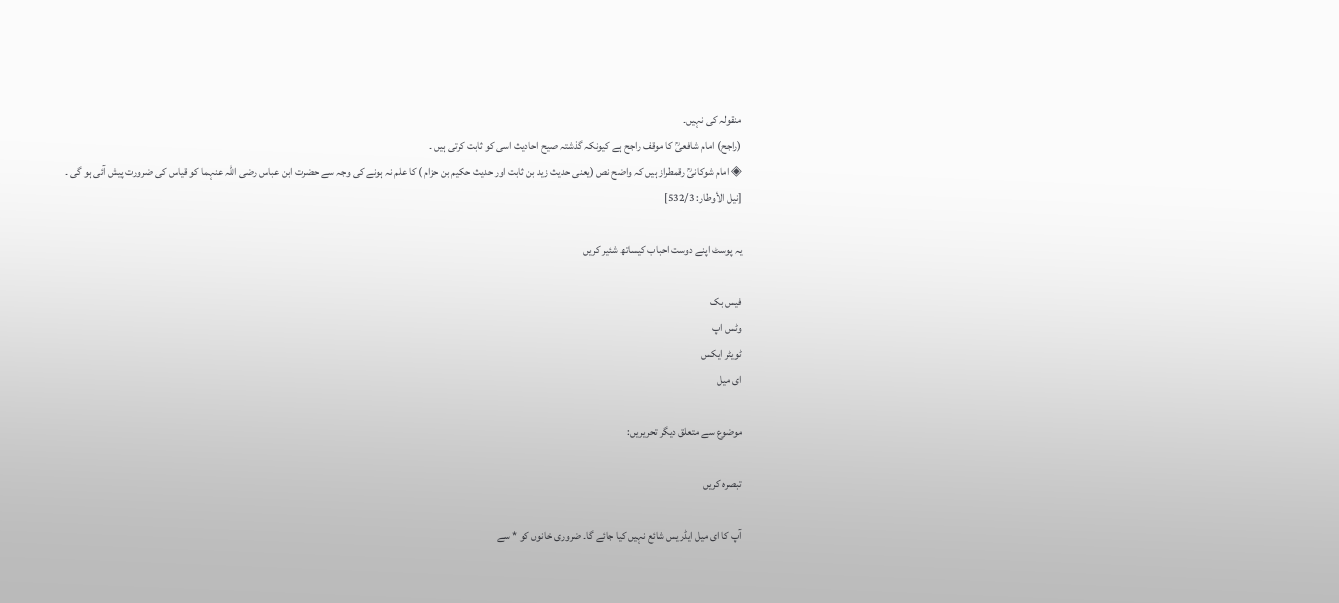منقولہ کی نہیں۔
(راجح) امام شافعیؒ کا موقف راجح ہے کیونکہ گذشتہ صیح احادیث اسی کو ثابت کرتی ہیں ۔
◈ امام شوکانیؒ رقمطراز ہیں کہ واضح نص (یعنی حدیث زید بن ثابت اور حدیث حکیم بن حزام ) کا علم نہ ہونے کی وجہ سے حضرت ابن عباس رضی اللہ عنہما کو قیاس کی ضرورت پیش آئی ہو گی ۔
[نيل الأوطار: 532/3]

یہ پوسٹ اپنے دوست احباب کیساتھ شئیر کریں

فیس بک
وٹس اپ
ٹویٹر ایکس
ای میل

موضوع سے متعلق دیگر تحریریں:

تبصرہ کریں

آپ کا ای میل ایڈریس شائع نہیں کیا جائے گا۔ ضروری خانوں کو * سے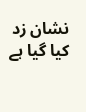نشان زد کیا گیا ہے